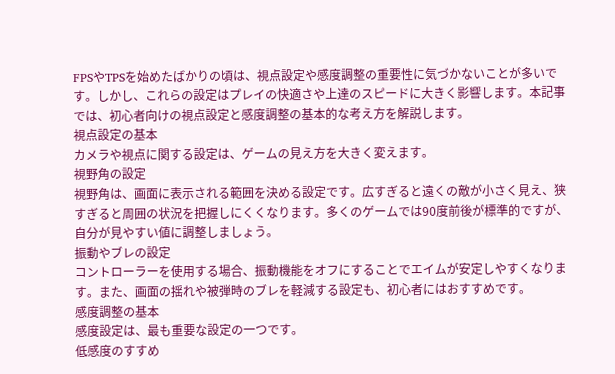FPSやTPSを始めたばかりの頃は、視点設定や感度調整の重要性に気づかないことが多いです。しかし、これらの設定はプレイの快適さや上達のスピードに大きく影響します。本記事では、初心者向けの視点設定と感度調整の基本的な考え方を解説します。
視点設定の基本
カメラや視点に関する設定は、ゲームの見え方を大きく変えます。
視野角の設定
視野角は、画面に表示される範囲を決める設定です。広すぎると遠くの敵が小さく見え、狭すぎると周囲の状況を把握しにくくなります。多くのゲームでは90度前後が標準的ですが、自分が見やすい値に調整しましょう。
振動やブレの設定
コントローラーを使用する場合、振動機能をオフにすることでエイムが安定しやすくなります。また、画面の揺れや被弾時のブレを軽減する設定も、初心者にはおすすめです。
感度調整の基本
感度設定は、最も重要な設定の一つです。
低感度のすすめ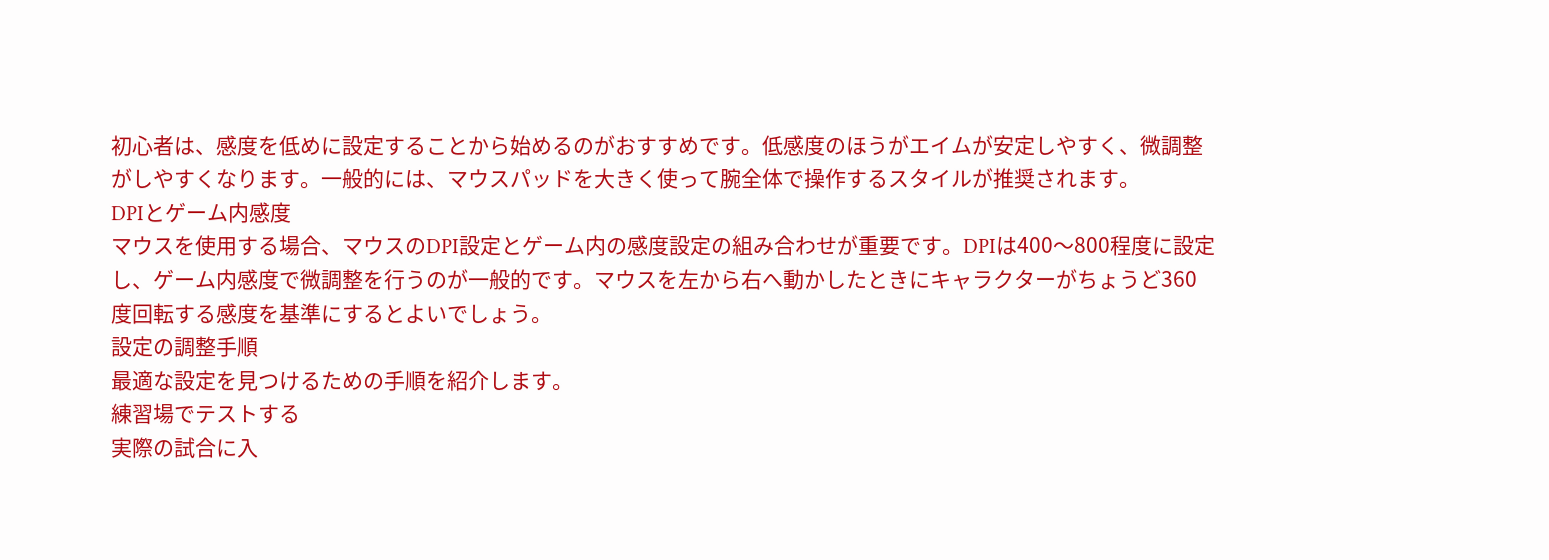初心者は、感度を低めに設定することから始めるのがおすすめです。低感度のほうがエイムが安定しやすく、微調整がしやすくなります。一般的には、マウスパッドを大きく使って腕全体で操作するスタイルが推奨されます。
DPIとゲーム内感度
マウスを使用する場合、マウスのDPI設定とゲーム内の感度設定の組み合わせが重要です。DPIは400〜800程度に設定し、ゲーム内感度で微調整を行うのが一般的です。マウスを左から右へ動かしたときにキャラクターがちょうど360度回転する感度を基準にするとよいでしょう。
設定の調整手順
最適な設定を見つけるための手順を紹介します。
練習場でテストする
実際の試合に入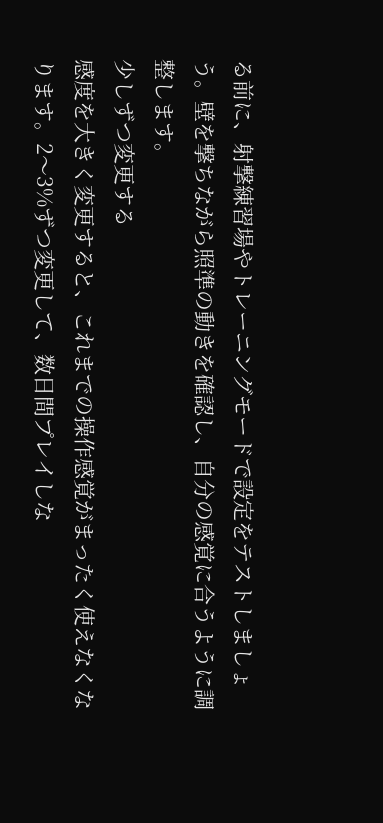る前に、射撃練習場やトレーニングモードで設定をテストしましょう。壁を撃ちながら照準の動きを確認し、自分の感覚に合うように調整します。
少しずつ変更する
感度を大きく変更すると、これまでの操作感覚がまったく使えなくなります。2〜3%ずつ変更して、数日間プレイしな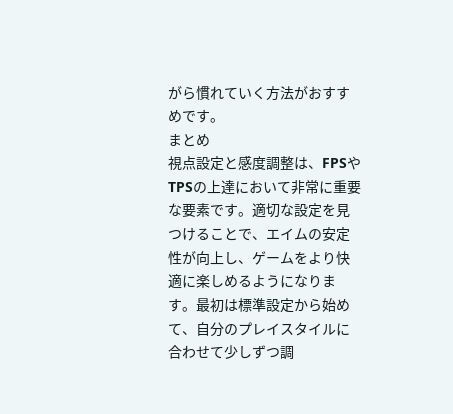がら慣れていく方法がおすすめです。
まとめ
視点設定と感度調整は、FPSやTPSの上達において非常に重要な要素です。適切な設定を見つけることで、エイムの安定性が向上し、ゲームをより快適に楽しめるようになります。最初は標準設定から始めて、自分のプレイスタイルに合わせて少しずつ調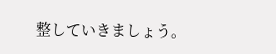整していきましょう。